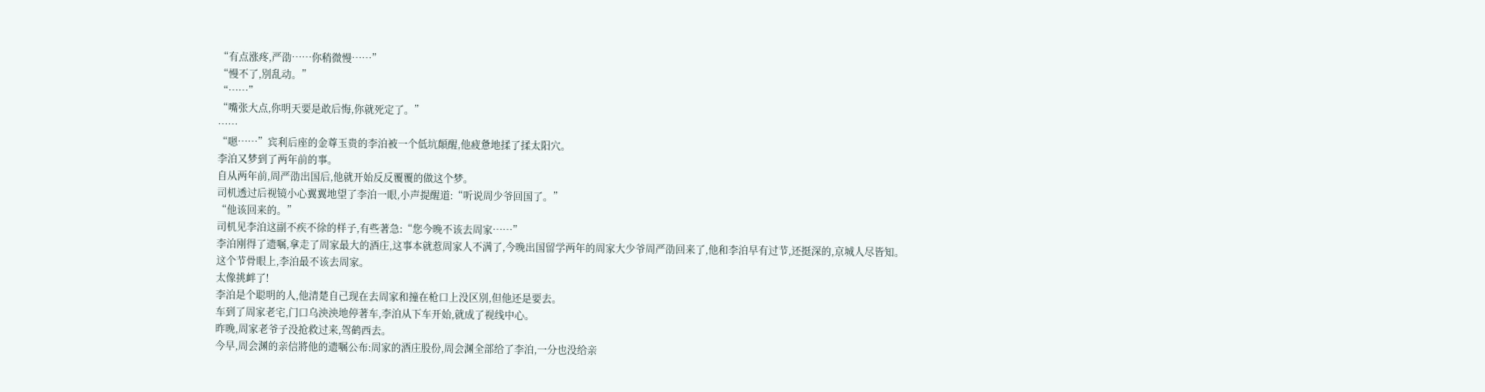“有点涨疼,严劭……你稍微慢……”
“慢不了,別乱动。”
“……”
“嘴张大点,你明天要是敢后悔,你就死定了。”
……
“嗯……”宾利后座的金尊玉贵的李泊被一个低坑顛醒,他疲惫地揉了揉太阳穴。
李泊又梦到了两年前的事。
自从两年前,周严劭出国后,他就开始反反覆覆的做这个梦。
司机透过后视镜小心翼翼地望了李泊一眼,小声提醒道:“听说周少爷回国了。”
“他该回来的。”
司机见李泊这副不疾不徐的样子,有些著急:“您今晚不该去周家……”
李泊刚得了遗嘱,拿走了周家最大的酒庄,这事本就惹周家人不满了,今晚出国留学两年的周家大少爷周严劭回来了,他和李泊早有过节,还挺深的,京城人尽皆知。
这个节骨眼上,李泊最不该去周家。
太像挑衅了!
李泊是个聪明的人,他清楚自己现在去周家和撞在枪口上没区別,但他还是要去。
车到了周家老宅,门口乌泱泱地停著车,李泊从下车开始,就成了视线中心。
昨晚,周家老爷子没抢救过来,驾鹤西去。
今早,周会渊的亲信將他的遗嘱公布:周家的酒庄股份,周会渊全部给了李泊,一分也没给亲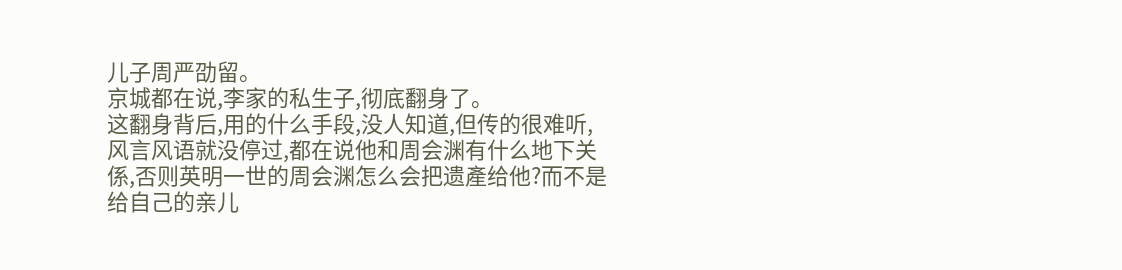儿子周严劭留。
京城都在说,李家的私生子,彻底翻身了。
这翻身背后,用的什么手段,没人知道,但传的很难听,风言风语就没停过,都在说他和周会渊有什么地下关係,否则英明一世的周会渊怎么会把遗產给他?而不是给自己的亲儿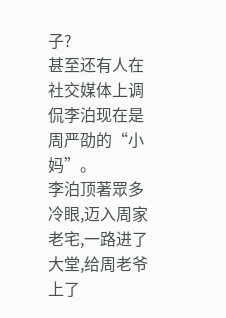子?
甚至还有人在社交媒体上调侃李泊现在是周严劭的“小妈”。
李泊顶著眾多冷眼,迈入周家老宅,一路进了大堂,给周老爷上了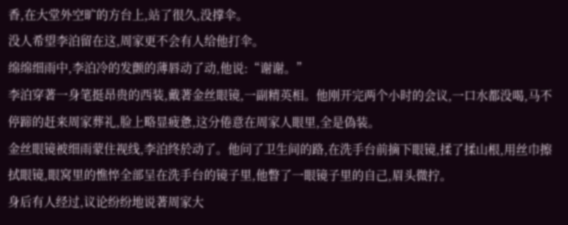香,在大堂外空旷的方台上,站了很久,没撑伞。
没人希望李泊留在这,周家更不会有人给他打伞。
绵绵细雨中,李泊冷的发颤的薄唇动了动,他说:“谢谢。”
李泊穿著一身笔挺昂贵的西装,戴著金丝眼镜,一副精英相。他刚开完两个小时的会议,一口水都没喝,马不停蹄的赶来周家葬礼,脸上略显疲惫,这分倦意在周家人眼里,全是偽装。
金丝眼镜被细雨蒙住视线,李泊终於动了。他问了卫生间的路,在洗手台前摘下眼镜,揉了揉山根,用丝巾擦拭眼镜,眼窝里的憔悴全部呈在洗手台的镜子里,他瞥了一眼镜子里的自己,眉头微拧。
身后有人经过,议论纷纷地说著周家大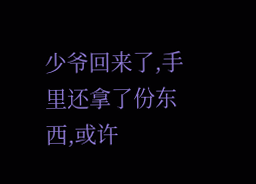少爷回来了,手里还拿了份东西,或许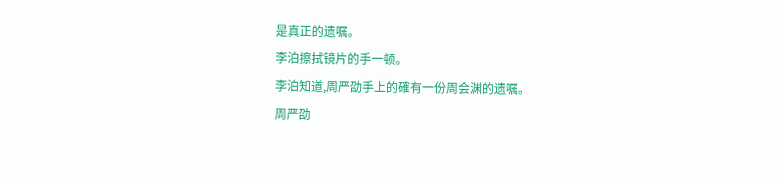是真正的遗嘱。
李泊擦拭镜片的手一顿。
李泊知道,周严劭手上的確有一份周会渊的遗嘱。
周严劭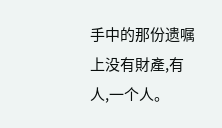手中的那份遗嘱上没有財產,有人,一个人。